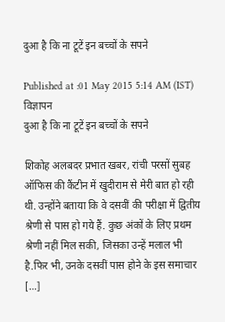दुआ है कि ना टूटें इन बच्चों के सपने

Published at :01 May 2015 5:14 AM (IST)
विज्ञापन
दुआ है कि ना टूटें इन बच्चों के सपने

शिकोह अलबदर प्रभात खबर, रांची परसों सुबह ऑफिस की कैंटीन में खुदीराम से मेरी बात हो रही थी. उन्होंने बताया कि वे दसवीं की परीक्षा में द्वितीय श्रेणी से पास हो गये हैं. कुछ अंकों के लिए प्रथम श्रेणी नहीं मिल सकी, जिसका उन्हें मलाल भी है.फिर भी, उनके दसवीं पास होने के इस समाचार […]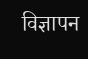विज्ञापन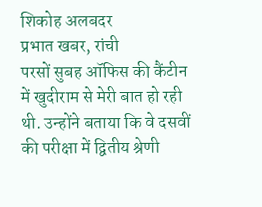शिकोह अलबदर
प्रभात खबर, रांची
परसों सुबह ऑफिस की कैंटीन में खुदीराम से मेरी बात हो रही थी. उन्होंने बताया कि वे दसवीं की परीक्षा में द्वितीय श्रेणी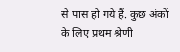से पास हो गये हैं. कुछ अंकों के लिए प्रथम श्रेणी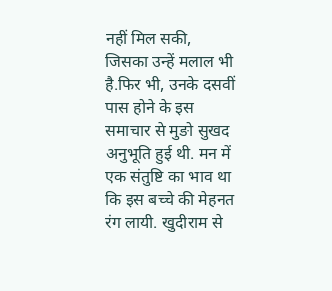नहीं मिल सकी, जिसका उन्हें मलाल भी है.फिर भी, उनके दसवीं पास होने के इस समाचार से मुङो सुखद अनुभूति हुई थी. मन में एक संतुष्टि का भाव था कि इस बच्चे की मेहनत रंग लायी. खुदीराम से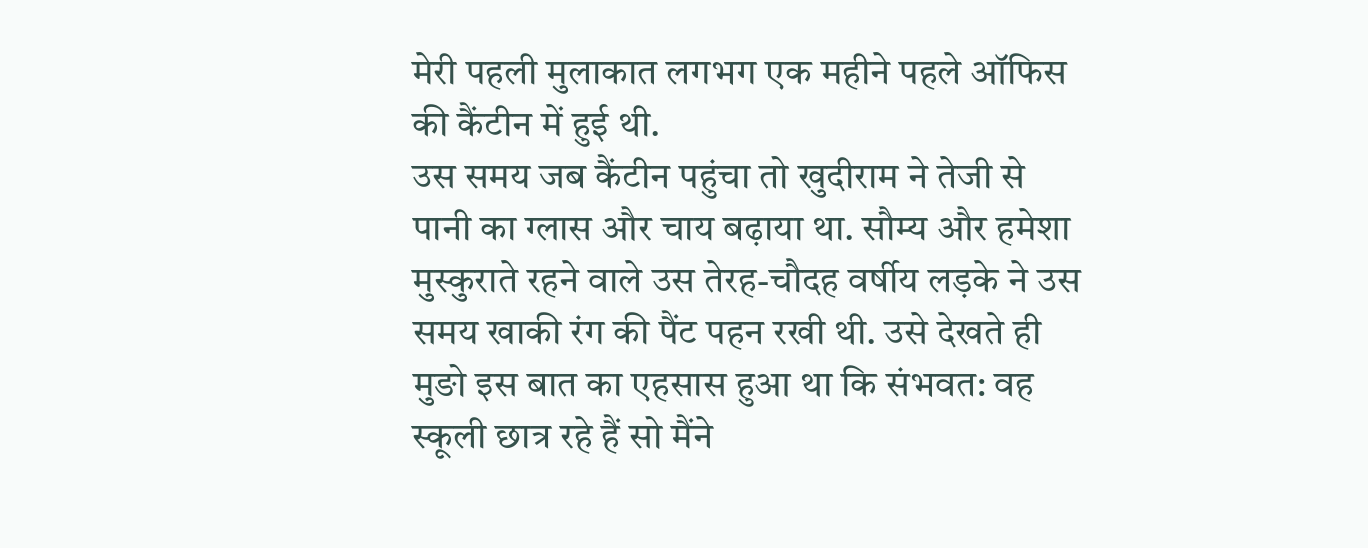मेरी पहली मुलाकात लगभग एक महीने पहले ऑफिस की कैंटीन में हुई थी.
उस समय जब कैंटीन पहुंचा तो खुदीराम ने तेजी से पानी का ग्लास और चाय बढ़ाया था. सौम्य और हमेशा मुस्कुराते रहने वाले उस तेरह-चौदह वर्षीय लड़के ने उस समय खाकी रंग की पैंट पहन रखी थी. उसे देखते ही मुङो इस बात का एहसास हुआ था कि संभवत: वह स्कूली छात्र रहे हैं सो मैंने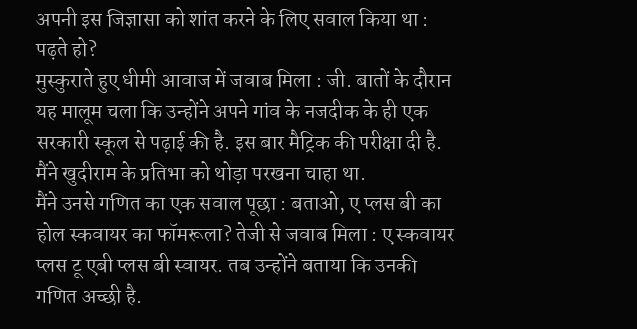अपनी इस जिज्ञासा को शांत करने के लिए सवाल किया था : पढ़ते हो?
मुस्कुराते हुए धीमी आवाज में जवाब मिला : जी. बातों के दौरान यह मालूम चला कि उन्होंने अपने गांव के नजदीक के ही एक सरकारी स्कूल से पढ़ाई की है. इस बार मैट्रिक की परीक्षा दी है. मैंने खुदीराम के प्रतिभा को थोड़ा परखना चाहा था.
मैंने उनसे गणित का एक सवाल पूछा : बताओ, ए प्लस बी का होल स्कवायर का फॉमरूला? तेजी से जवाब मिला : ए स्कवायर प्लस टू एबी प्लस बी स्वायर. तब उन्होंने बताया कि उनकी गणित अच्छी है.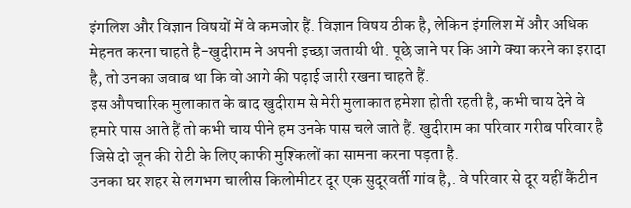इंगलिश और विज्ञान विषयों में वे कमजोर हैं. विज्ञान विषय ठीक है, लेकिन इंगलिश में और अधिक मेहनत करना चाहते है-खुदीराम ने अपनी इच्छा जतायी थी. पूछे जाने पर कि आगे क्या करने का इरादा है, तो उनका जवाब था कि वो आगे की पढ़ाई जारी रखना चाहते हैं.
इस औपचारिक मुलाकात के बाद खुदीराम से मेरी मुलाकात हमेशा होती रहती है, कभी चाय देने वे हमारे पास आते हैं तो कभी चाय पीने हम उनके पास चले जाते हैं. खुदीराम का परिवार गरीब परिवार है जिसे दो जून की रोटी के लिए काफी मुश्किलों का सामना करना पड़ता है.
उनका घर शहर से लगभग चालीस किलोमीटर दूर एक सुदूरवर्ती गांव है,. वे परिवार से दूर यहीं कैंटीन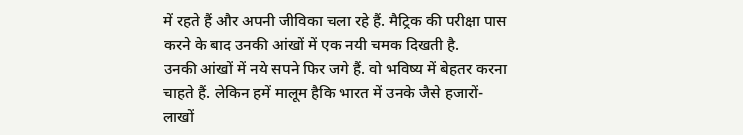में रहते हैं और अपनी जीविका चला रहे हैं. मैट्रिक की परीक्षा पास करने के बाद उनकी आंखों में एक नयी चमक दिखती है.
उनकी आंखों में नये सपने फिर जगे हैं. वो भविष्य में बेहतर करना चाहते हैं. लेकिन हमें मालूम हैकि भारत में उनके जैसे हजारों-लाखों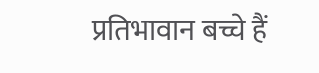प्रतिभावान बच्चे हैं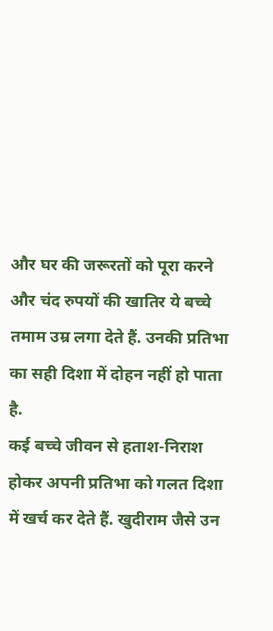और घर की जरूरतों को पूरा करने और चंद रुपयों की खातिर ये बच्चे तमाम उम्र लगा देते हैं. उनकी प्रतिभा का सही दिशा में दोहन नहीं हो पाता है.
कई बच्चे जीवन से हताश-निराश होकर अपनी प्रतिभा को गलत दिशा में खर्च कर देते हैं. खुदीराम जैसे उन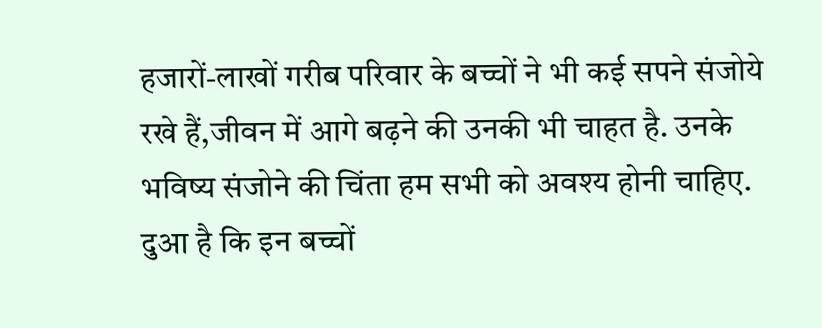हजारों-लाखों गरीब परिवार के बच्चों ने भी कई सपने संजोये रखे हैं,जीवन में आगे बढ़ने की उनकी भी चाहत है. उनके भविष्य संजोने की चिंता हम सभी को अवश्य होनी चाहिए. दुआ है कि इन बच्चों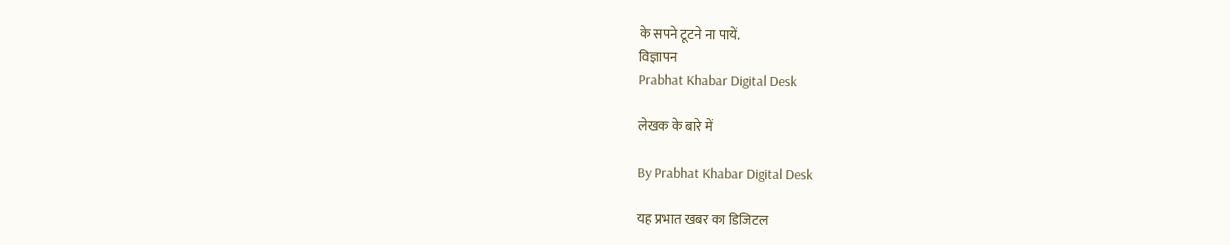के सपने टूटने ना पायें.
विज्ञापन
Prabhat Khabar Digital Desk

लेखक के बारे में

By Prabhat Khabar Digital Desk

यह प्रभात खबर का डिजिटल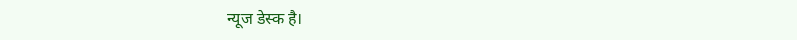न्यूज डेस्क है।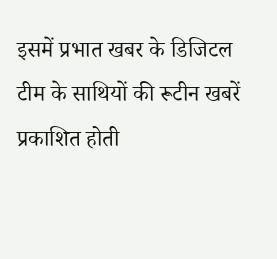इसमें प्रभात खबर के डिजिटल टीम के साथियों की रूटीन खबरें प्रकाशित होती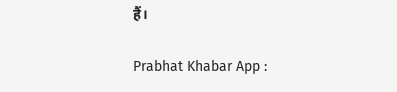हैं।

Prabhat Khabar App :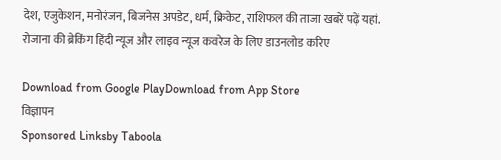देश, एजुकेशन, मनोरंजन, बिजनेस अपडेट, धर्म, क्रिकेट, राशिफल की ताजा खबरें पढ़ें यहां. रोजाना की ब्रेकिंग हिंदी न्यूज और लाइव न्यूज कवरेज के लिए डाउनलोड करिए

Download from Google PlayDownload from App Store
विज्ञापन
Sponsored Linksby Taboola